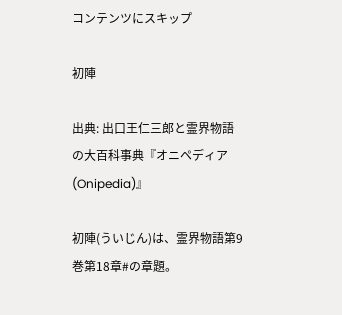コンテンツにスキップ

初陣

出典: 出口王仁三郎と霊界物語の大百科事典『オニペディア(Onipedia)』

初陣(ういじん)は、霊界物語第9巻第18章#の章題。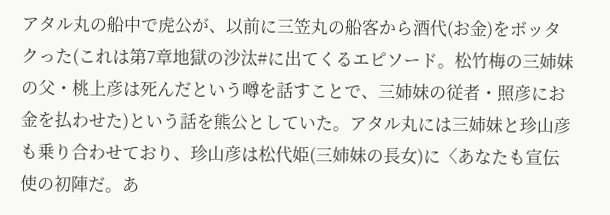アタル丸の船中で虎公が、以前に三笠丸の船客から酒代(お金)をボッタクった(これは第7章地獄の沙汰#に出てくるエピソード。松竹梅の三姉妹の父・桃上彦は死んだという噂を話すことで、三姉妹の従者・照彦にお金を払わせた)という話を熊公としていた。アタル丸には三姉妹と珍山彦も乗り合わせており、珍山彦は松代姫(三姉妹の長女)に〈あなたも宣伝使の初陣だ。あ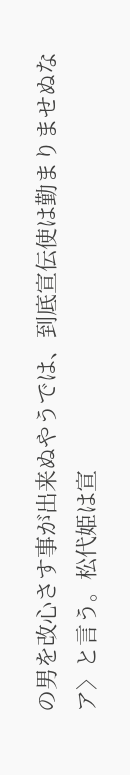の男を改心さす事が出来ぬやうでは、到底宣伝使は勤まりませぬなア〉と言う。松代姫は宣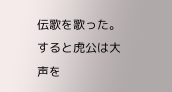伝歌を歌った。すると虎公は大声を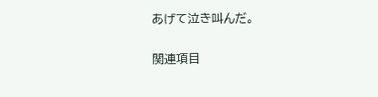あげて泣き叫んだ。

関連項目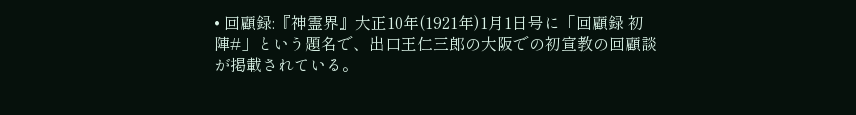• 回顧録:『神霊界』大正10年(1921年)1月1日号に「回顧録 初陣#」という題名で、出口王仁三郎の大阪での初宣教の回顧談が掲載されている。